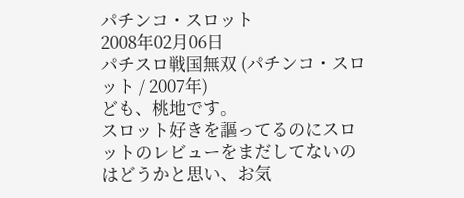パチンコ・スロット
2008年02月06日
パチスロ戦国無双 (パチンコ・スロット / 2007年)
ども、桃地です。
スロット好きを謳ってるのにスロットのレビューをまだしてないのはどうかと思い、お気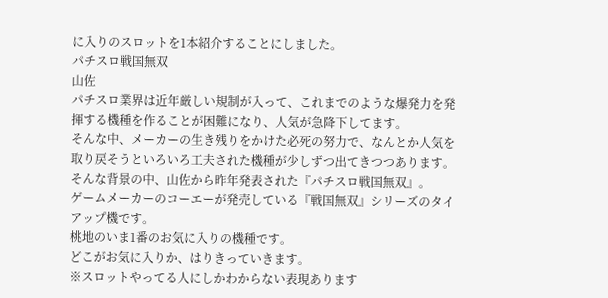に入りのスロットを1本紹介することにしました。
パチスロ戦国無双
山佐
パチスロ業界は近年厳しい規制が入って、これまでのような爆発力を発揮する機種を作ることが困難になり、人気が急降下してます。
そんな中、メーカーの生き残りをかけた必死の努力で、なんとか人気を取り戻そうといろいろ工夫された機種が少しずつ出てきつつあります。
そんな背景の中、山佐から昨年発表された『パチスロ戦国無双』。
ゲームメーカーのコーエーが発売している『戦国無双』シリーズのタイアップ機です。
桃地のいま1番のお気に入りの機種です。
どこがお気に入りか、はりきっていきます。
※スロットやってる人にしかわからない表現あります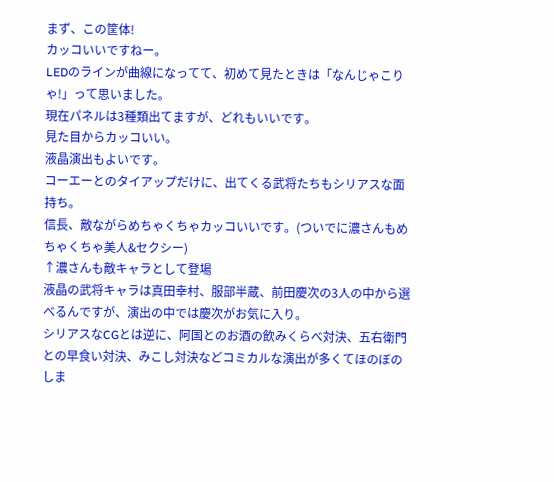まず、この筐体!
カッコいいですねー。
LEDのラインが曲線になってて、初めて見たときは「なんじゃこりゃ!」って思いました。
現在パネルは3種類出てますが、どれもいいです。
見た目からカッコいい。
液晶演出もよいです。
コーエーとのタイアップだけに、出てくる武将たちもシリアスな面持ち。
信長、敵ながらめちゃくちゃカッコいいです。(ついでに濃さんもめちゃくちゃ美人&セクシー)
↑濃さんも敵キャラとして登場
液晶の武将キャラは真田幸村、服部半蔵、前田慶次の3人の中から選べるんですが、演出の中では慶次がお気に入り。
シリアスなCGとは逆に、阿国とのお酒の飲みくらべ対決、五右衛門との早食い対決、みこし対決などコミカルな演出が多くてほのぼのしま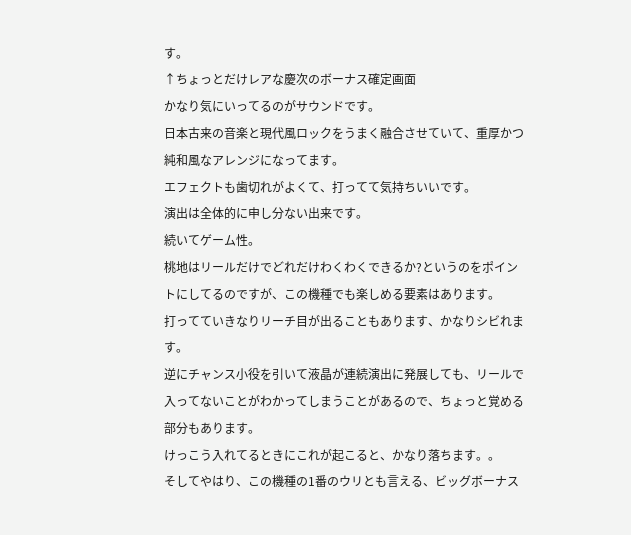す。
↑ちょっとだけレアな慶次のボーナス確定画面
かなり気にいってるのがサウンドです。
日本古来の音楽と現代風ロックをうまく融合させていて、重厚かつ純和風なアレンジになってます。
エフェクトも歯切れがよくて、打ってて気持ちいいです。
演出は全体的に申し分ない出来です。
続いてゲーム性。
桃地はリールだけでどれだけわくわくできるか?というのをポイントにしてるのですが、この機種でも楽しめる要素はあります。
打ってていきなりリーチ目が出ることもあります、かなりシビれます。
逆にチャンス小役を引いて液晶が連続演出に発展しても、リールで入ってないことがわかってしまうことがあるので、ちょっと覚める部分もあります。
けっこう入れてるときにこれが起こると、かなり落ちます。。
そしてやはり、この機種の1番のウリとも言える、ビッグボーナス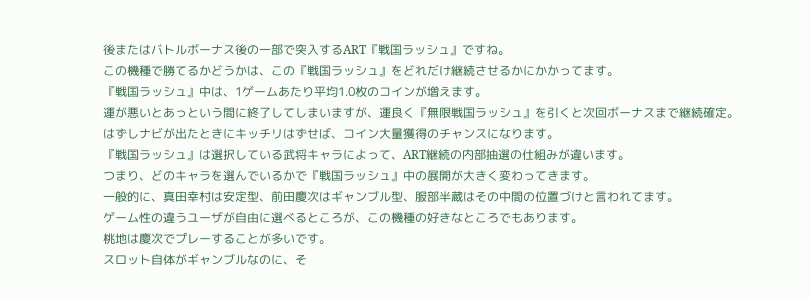後またはバトルボーナス後の一部で突入するART『戦国ラッシュ』ですね。
この機種で勝てるかどうかは、この『戦国ラッシュ』をどれだけ継続させるかにかかってます。
『戦国ラッシュ』中は、1ゲームあたり平均1.0枚のコインが増えます。
運が悪いとあっという間に終了してしまいますが、運良く『無限戦国ラッシュ』を引くと次回ボーナスまで継続確定。
はずしナビが出たときにキッチリはずせば、コイン大量獲得のチャンスになります。
『戦国ラッシュ』は選択している武将キャラによって、ART継続の内部抽選の仕組みが違います。
つまり、どのキャラを選んでいるかで『戦国ラッシュ』中の展開が大きく変わってきます。
一般的に、真田幸村は安定型、前田慶次はギャンブル型、服部半蔵はその中間の位置づけと言われてます。
ゲーム性の違うユーザが自由に選べるところが、この機種の好きなところでもあります。
桃地は慶次でプレーすることが多いです。
スロット自体がギャンブルなのに、そ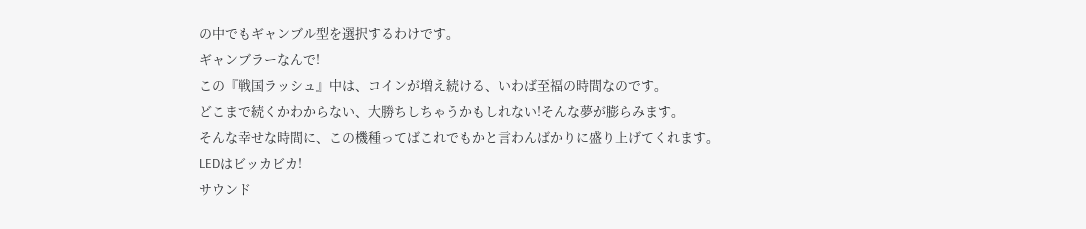の中でもギャンブル型を選択するわけです。
ギャンブラーなんで!
この『戦国ラッシュ』中は、コインが増え続ける、いわば至福の時間なのです。
どこまで続くかわからない、大勝ちしちゃうかもしれない!そんな夢が膨らみます。
そんな幸せな時間に、この機種ってばこれでもかと言わんばかりに盛り上げてくれます。
LEDはビッカビカ!
サウンド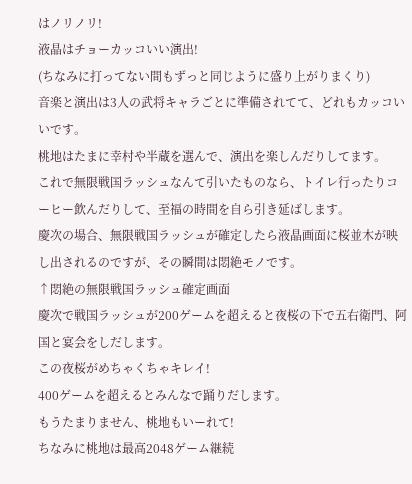はノリノリ!
液晶はチョーカッコいい演出!
(ちなみに打ってない間もずっと同じように盛り上がりまくり)
音楽と演出は3人の武将キャラごとに準備されてて、どれもカッコいいです。
桃地はたまに幸村や半蔵を選んで、演出を楽しんだりしてます。
これで無限戦国ラッシュなんて引いたものなら、トイレ行ったりコーヒー飲んだりして、至福の時間を自ら引き延ばします。
慶次の場合、無限戦国ラッシュが確定したら液晶画面に桜並木が映し出されるのですが、その瞬間は悶絶モノです。
↑悶絶の無限戦国ラッシュ確定画面
慶次で戦国ラッシュが200ゲームを超えると夜桜の下で五右衛門、阿国と宴会をしだします。
この夜桜がめちゃくちゃキレイ!
400ゲームを超えるとみんなで踊りだします。
もうたまりません、桃地もいーれて!
ちなみに桃地は最高2048ゲーム継続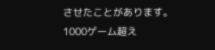させたことがあります。
1000ゲーム超え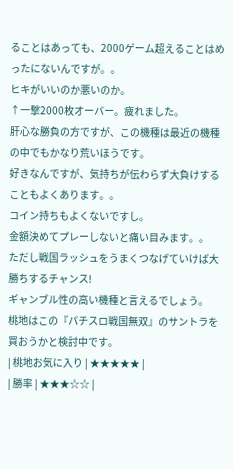ることはあっても、2000ゲーム超えることはめったにないんですが。。
ヒキがいいのか悪いのか。
↑一撃2000枚オーバー。疲れました。
肝心な勝負の方ですが、この機種は最近の機種の中でもかなり荒いほうです。
好きなんですが、気持ちが伝わらず大負けすることもよくあります。。
コイン持ちもよくないですし。
金額決めてプレーしないと痛い目みます。。
ただし戦国ラッシュをうまくつなげていけば大勝ちするチャンス!
ギャンブル性の高い機種と言えるでしょう。
桃地はこの『パチスロ戦国無双』のサントラを買おうかと検討中です。
| 桃地お気に入り | ★★★★★ |
| 勝率 | ★★★☆☆ |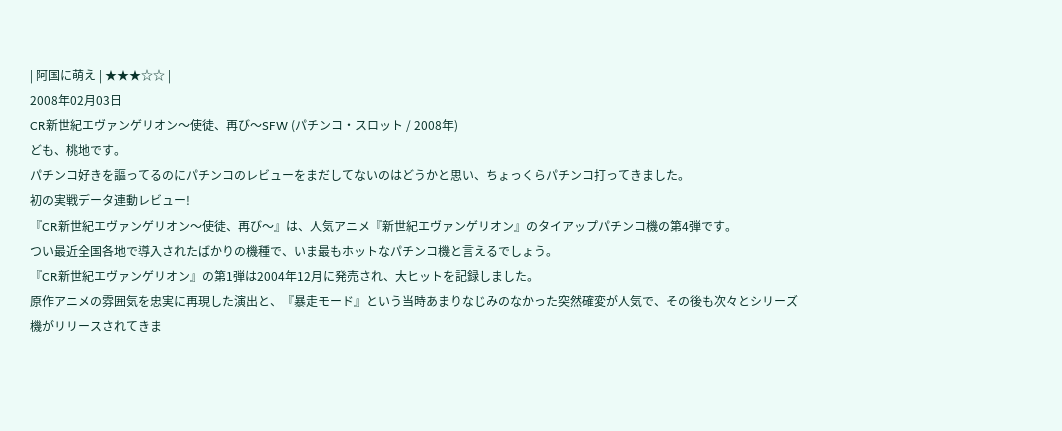| 阿国に萌え | ★★★☆☆ |
2008年02月03日
CR新世紀エヴァンゲリオン〜使徒、再び〜SFW (パチンコ・スロット / 2008年)
ども、桃地です。
パチンコ好きを謳ってるのにパチンコのレビューをまだしてないのはどうかと思い、ちょっくらパチンコ打ってきました。
初の実戦データ連動レビュー!
『CR新世紀エヴァンゲリオン〜使徒、再び〜』は、人気アニメ『新世紀エヴァンゲリオン』のタイアップパチンコ機の第4弾です。
つい最近全国各地で導入されたばかりの機種で、いま最もホットなパチンコ機と言えるでしょう。
『CR新世紀エヴァンゲリオン』の第1弾は2004年12月に発売され、大ヒットを記録しました。
原作アニメの雰囲気を忠実に再現した演出と、『暴走モード』という当時あまりなじみのなかった突然確変が人気で、その後も次々とシリーズ機がリリースされてきま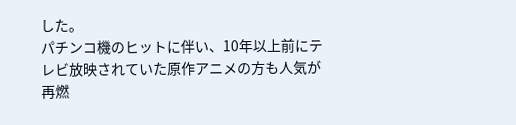した。
パチンコ機のヒットに伴い、10年以上前にテレビ放映されていた原作アニメの方も人気が再燃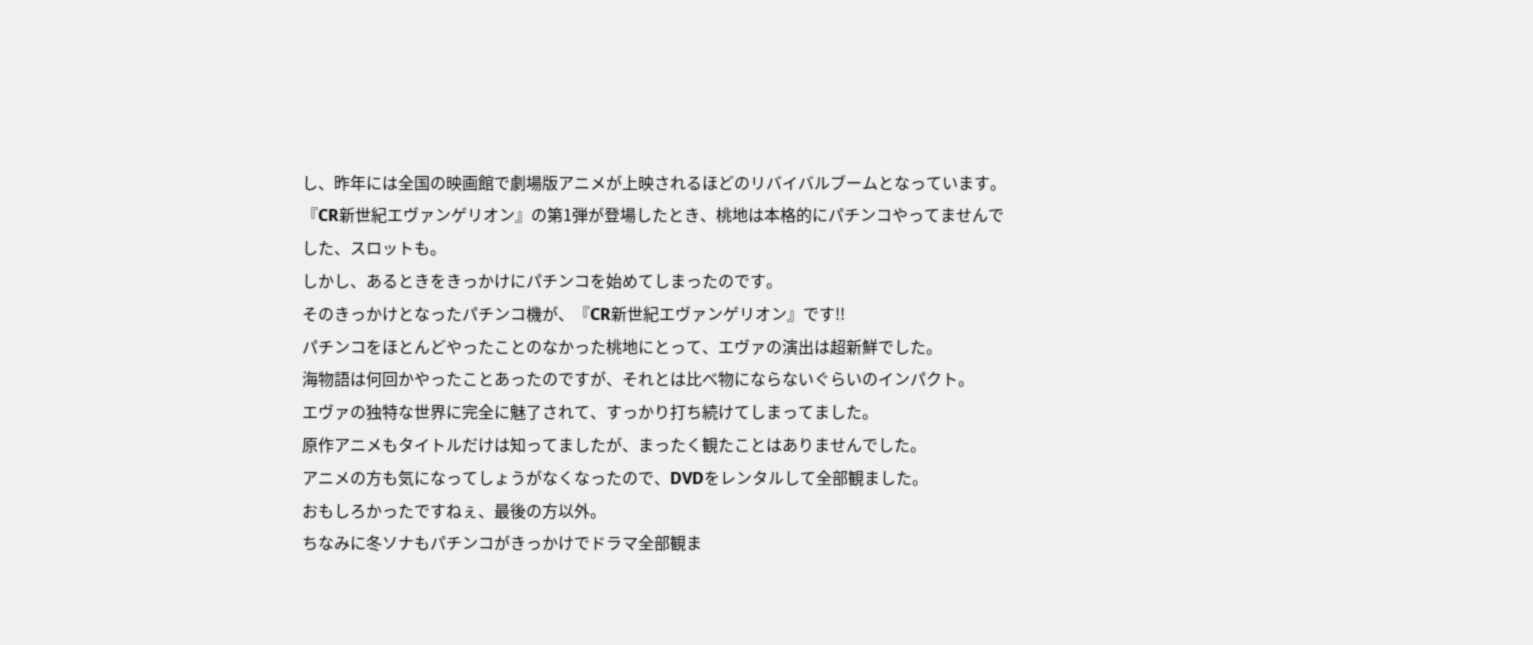し、昨年には全国の映画館で劇場版アニメが上映されるほどのリバイバルブームとなっています。
『CR新世紀エヴァンゲリオン』の第1弾が登場したとき、桃地は本格的にパチンコやってませんでした、スロットも。
しかし、あるときをきっかけにパチンコを始めてしまったのです。
そのきっかけとなったパチンコ機が、『CR新世紀エヴァンゲリオン』です!!
パチンコをほとんどやったことのなかった桃地にとって、エヴァの演出は超新鮮でした。
海物語は何回かやったことあったのですが、それとは比べ物にならないぐらいのインパクト。
エヴァの独特な世界に完全に魅了されて、すっかり打ち続けてしまってました。
原作アニメもタイトルだけは知ってましたが、まったく観たことはありませんでした。
アニメの方も気になってしょうがなくなったので、DVDをレンタルして全部観ました。
おもしろかったですねぇ、最後の方以外。
ちなみに冬ソナもパチンコがきっかけでドラマ全部観ま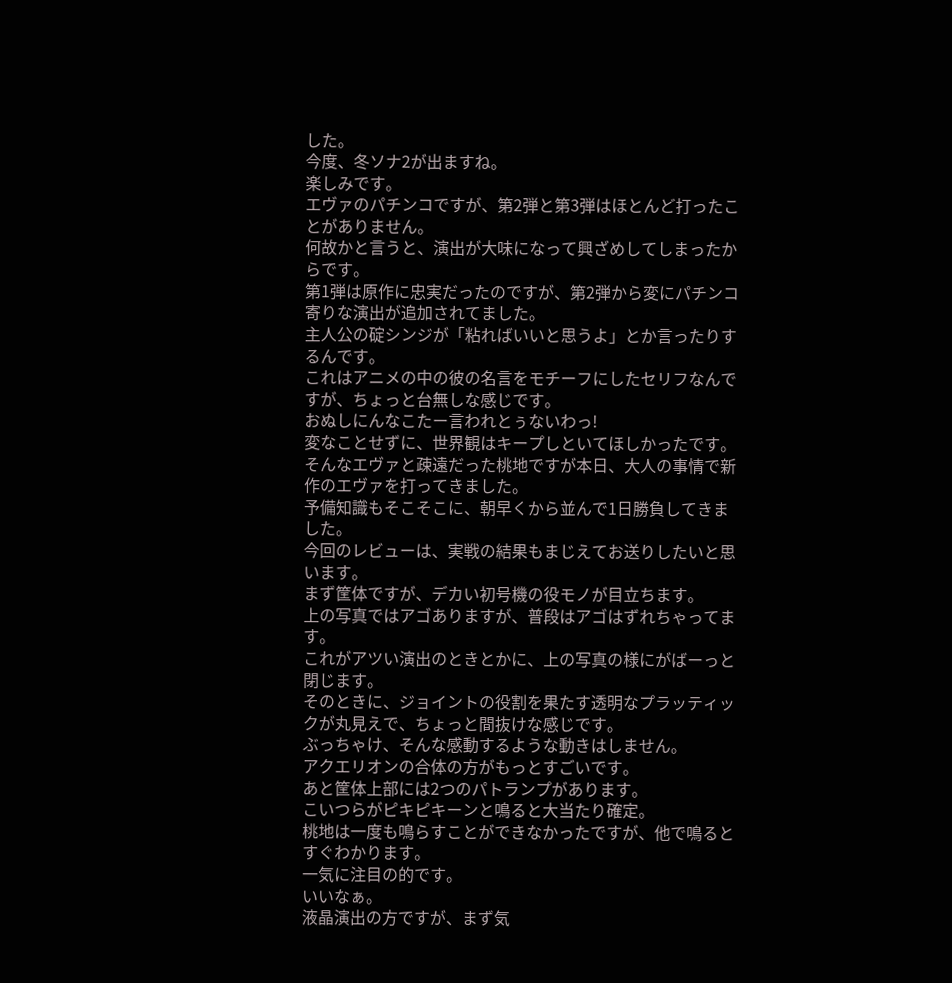した。
今度、冬ソナ2が出ますね。
楽しみです。
エヴァのパチンコですが、第2弾と第3弾はほとんど打ったことがありません。
何故かと言うと、演出が大味になって興ざめしてしまったからです。
第1弾は原作に忠実だったのですが、第2弾から変にパチンコ寄りな演出が追加されてました。
主人公の碇シンジが「粘ればいいと思うよ」とか言ったりするんです。
これはアニメの中の彼の名言をモチーフにしたセリフなんですが、ちょっと台無しな感じです。
おぬしにんなこたー言われとぅないわっ!
変なことせずに、世界観はキープしといてほしかったです。
そんなエヴァと疎遠だった桃地ですが本日、大人の事情で新作のエヴァを打ってきました。
予備知識もそこそこに、朝早くから並んで1日勝負してきました。
今回のレビューは、実戦の結果もまじえてお送りしたいと思います。
まず筐体ですが、デカい初号機の役モノが目立ちます。
上の写真ではアゴありますが、普段はアゴはずれちゃってます。
これがアツい演出のときとかに、上の写真の様にがばーっと閉じます。
そのときに、ジョイントの役割を果たす透明なプラッティックが丸見えで、ちょっと間抜けな感じです。
ぶっちゃけ、そんな感動するような動きはしません。
アクエリオンの合体の方がもっとすごいです。
あと筐体上部には2つのパトランプがあります。
こいつらがピキピキーンと鳴ると大当たり確定。
桃地は一度も鳴らすことができなかったですが、他で鳴るとすぐわかります。
一気に注目の的です。
いいなぁ。
液晶演出の方ですが、まず気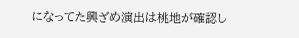になってた興ざめ演出は桃地が確認し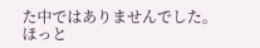た中ではありませんでした。
ほっと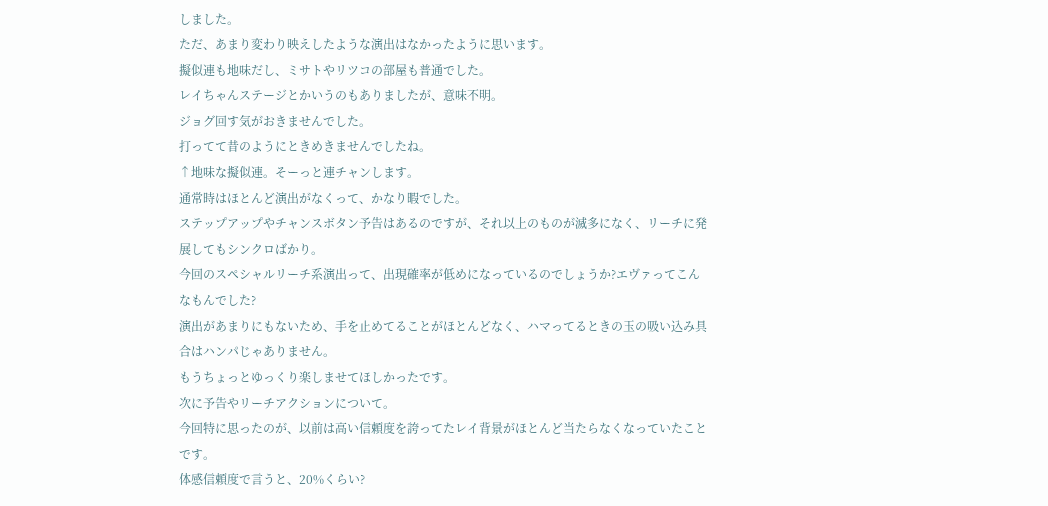しました。
ただ、あまり変わり映えしたような演出はなかったように思います。
擬似連も地味だし、ミサトやリツコの部屋も普通でした。
レイちゃんステージとかいうのもありましたが、意味不明。
ジョグ回す気がおきませんでした。
打ってて昔のようにときめきませんでしたね。
↑地味な擬似連。そーっと連チャンします。
通常時はほとんど演出がなくって、かなり暇でした。
ステップアップやチャンスボタン予告はあるのですが、それ以上のものが滅多になく、リーチに発展してもシンクロばかり。
今回のスペシャルリーチ系演出って、出現確率が低めになっているのでしょうか?エヴァってこんなもんでした?
演出があまりにもないため、手を止めてることがほとんどなく、ハマってるときの玉の吸い込み具合はハンパじゃありません。
もうちょっとゆっくり楽しませてほしかったです。
次に予告やリーチアクションについて。
今回特に思ったのが、以前は高い信頼度を誇ってたレイ背景がほとんど当たらなくなっていたことです。
体感信頼度で言うと、20%くらい?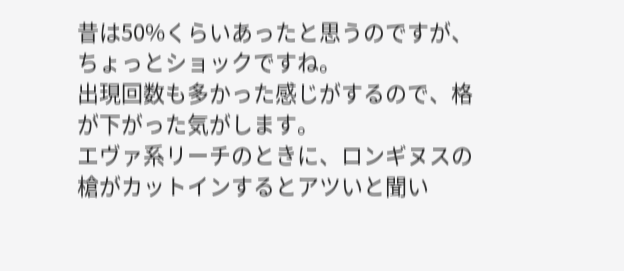昔は50%くらいあったと思うのですが、ちょっとショックですね。
出現回数も多かった感じがするので、格が下がった気がします。
エヴァ系リーチのときに、ロンギヌスの槍がカットインするとアツいと聞い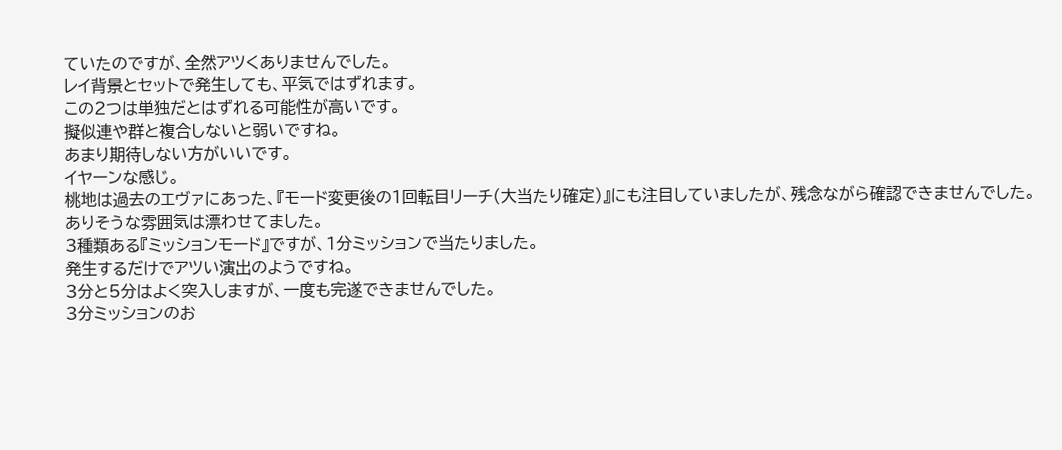ていたのですが、全然アツくありませんでした。
レイ背景とセットで発生しても、平気ではずれます。
この2つは単独だとはずれる可能性が高いです。
擬似連や群と複合しないと弱いですね。
あまり期待しない方がいいです。
イヤーンな感じ。
桃地は過去のエヴァにあった、『モード変更後の1回転目リーチ(大当たり確定)』にも注目していましたが、残念ながら確認できませんでした。
ありそうな雰囲気は漂わせてました。
3種類ある『ミッションモード』ですが、1分ミッションで当たりました。
発生するだけでアツい演出のようですね。
3分と5分はよく突入しますが、一度も完遂できませんでした。
3分ミッションのお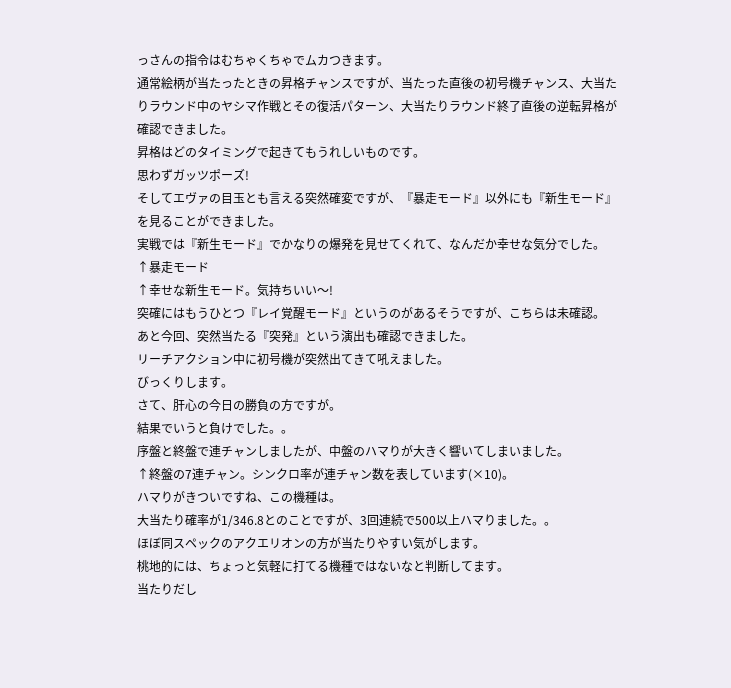っさんの指令はむちゃくちゃでムカつきます。
通常絵柄が当たったときの昇格チャンスですが、当たった直後の初号機チャンス、大当たりラウンド中のヤシマ作戦とその復活パターン、大当たりラウンド終了直後の逆転昇格が確認できました。
昇格はどのタイミングで起きてもうれしいものです。
思わずガッツポーズ!
そしてエヴァの目玉とも言える突然確変ですが、『暴走モード』以外にも『新生モード』を見ることができました。
実戦では『新生モード』でかなりの爆発を見せてくれて、なんだか幸せな気分でした。
↑暴走モード
↑幸せな新生モード。気持ちいい〜!
突確にはもうひとつ『レイ覚醒モード』というのがあるそうですが、こちらは未確認。
あと今回、突然当たる『突発』という演出も確認できました。
リーチアクション中に初号機が突然出てきて吼えました。
びっくりします。
さて、肝心の今日の勝負の方ですが。
結果でいうと負けでした。。
序盤と終盤で連チャンしましたが、中盤のハマりが大きく響いてしまいました。
↑終盤の7連チャン。シンクロ率が連チャン数を表しています(×10)。
ハマりがきついですね、この機種は。
大当たり確率が1/346.8とのことですが、3回連続で500以上ハマりました。。
ほぼ同スペックのアクエリオンの方が当たりやすい気がします。
桃地的には、ちょっと気軽に打てる機種ではないなと判断してます。
当たりだし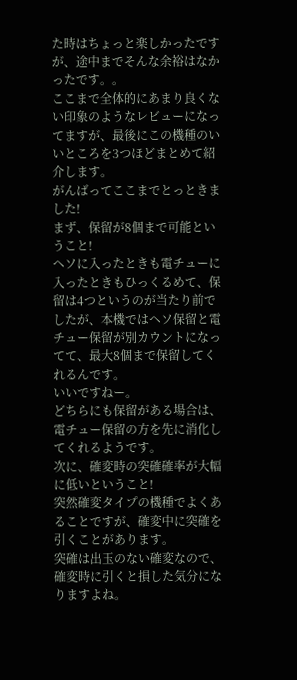た時はちょっと楽しかったですが、途中までそんな余裕はなかったです。。
ここまで全体的にあまり良くない印象のようなレビューになってますが、最後にこの機種のいいところを3つほどまとめて紹介します。
がんばってここまでとっときました!
まず、保留が8個まで可能ということ!
ヘソに入ったときも電チューに入ったときもひっくるめて、保留は4つというのが当たり前でしたが、本機ではヘソ保留と電チュー保留が別カウントになってて、最大8個まで保留してくれるんです。
いいですねー。
どちらにも保留がある場合は、電チュー保留の方を先に消化してくれるようです。
次に、確変時の突確確率が大幅に低いということ!
突然確変タイプの機種でよくあることですが、確変中に突確を引くことがあります。
突確は出玉のない確変なので、確変時に引くと損した気分になりますよね。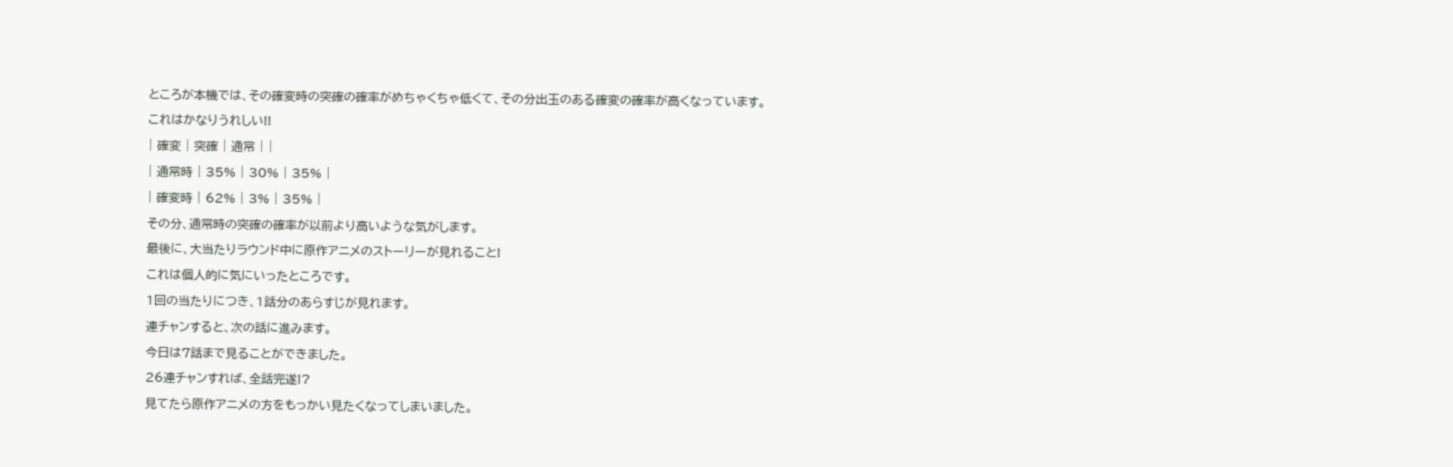ところが本機では、その確変時の突確の確率がめちゃくちゃ低くて、その分出玉のある確変の確率が高くなっています。
これはかなりうれしい!!
| 確変 | 突確 | 通常 | |
| 通常時 | 35% | 30% | 35% |
| 確変時 | 62% | 3% | 35% |
その分、通常時の突確の確率が以前より高いような気がします。
最後に、大当たりラウンド中に原作アニメのストーリーが見れること!
これは個人的に気にいったところです。
1回の当たりにつき、1話分のあらすじが見れます。
連チャンすると、次の話に進みます。
今日は7話まで見ることができました。
26連チャンすれば、全話完遂!?
見てたら原作アニメの方をもっかい見たくなってしまいました。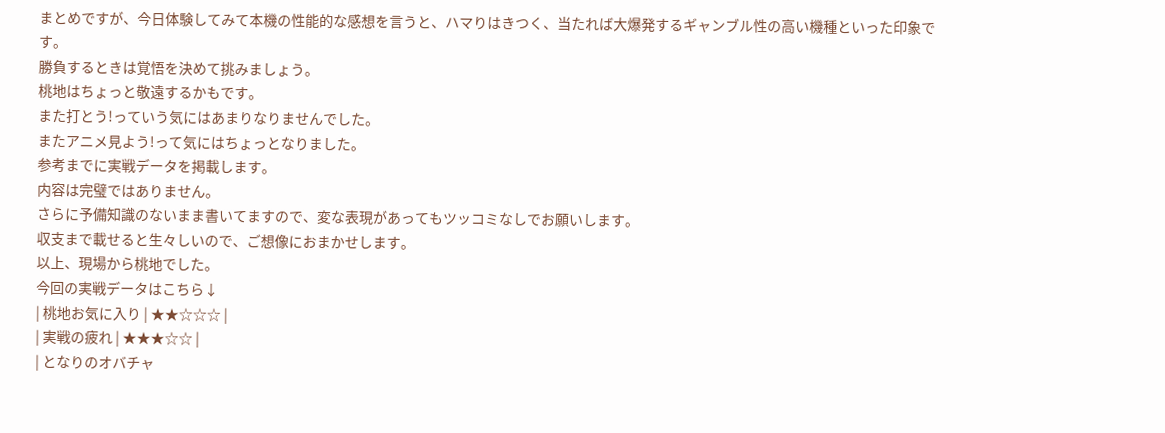まとめですが、今日体験してみて本機の性能的な感想を言うと、ハマりはきつく、当たれば大爆発するギャンブル性の高い機種といった印象です。
勝負するときは覚悟を決めて挑みましょう。
桃地はちょっと敬遠するかもです。
また打とう!っていう気にはあまりなりませんでした。
またアニメ見よう!って気にはちょっとなりました。
参考までに実戦データを掲載します。
内容は完璧ではありません。
さらに予備知識のないまま書いてますので、変な表現があってもツッコミなしでお願いします。
収支まで載せると生々しいので、ご想像におまかせします。
以上、現場から桃地でした。
今回の実戦データはこちら↓
| 桃地お気に入り | ★★☆☆☆ |
| 実戦の疲れ | ★★★☆☆ |
| となりのオバチャ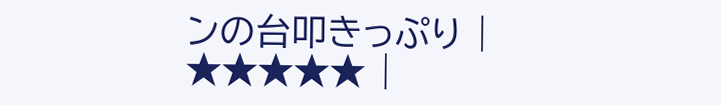ンの台叩きっぷり | ★★★★★ |